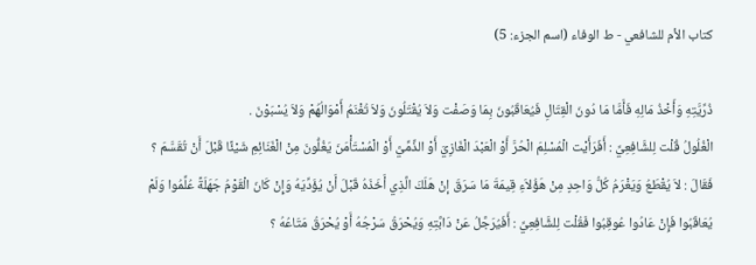كتاب الأم للشافعي - ط الوفاء (اسم الجزء: 5)

ذُرِّيَّتِهِ وَأَخْذُ مَالِهِ فَأَمَّا مَا دُونَ الْقِتَالِ فَيُعَاقَبُونَ بِمَا وَصَفْت وَلاَ يُقْتَلُونَ وَلاَ تُغْنَمُ أَمْوَالُهُمْ وَلاَ يُسْبَوْنَ .
الْغُلُولُ قُلْت لِلشَّافِعِيِّ : أَفَرَأَيْت الْمُسْلِمَ الْحُرَّ أَوْ الْعَبْدَ الْغَازِيَ أَوْ الذِّمِّيَّ أَوْ الْمُسْتَأْمَنَ يَغُلُّونَ مِنْ الْغَنَائِمِ شَيْئًا قَبْلَ أَنْ تُقَسَّمَ ؟ فَقَالَ : لاَ يُقْطَعُ وَيَغْرَمُ كُلُّ وَاحِدٍ مِنْ هَؤُلاَءِ قِيمَةَ مَا سَرَقَ إنْ هَلَكَ الَّذِي أَخَذَهُ قَبْلَ أَنْ يُؤَدِّيَهُ وَإِنْ كَانَ الْقَوْمُ جَهَلَةً عُلِّمُوا وَلَمْ يُعَاقَبُوا فَإِنْ عَادُوا عُوقِبُوا فَقُلْت لِلشَّافِعِيِّ : أَفَيُرَجَّلُ عَنْ دَابَّتِهِ وَيُحْرَقُ سَرْجُهُ أَوْ يُحْرَقُ مَتَاعُهُ ؟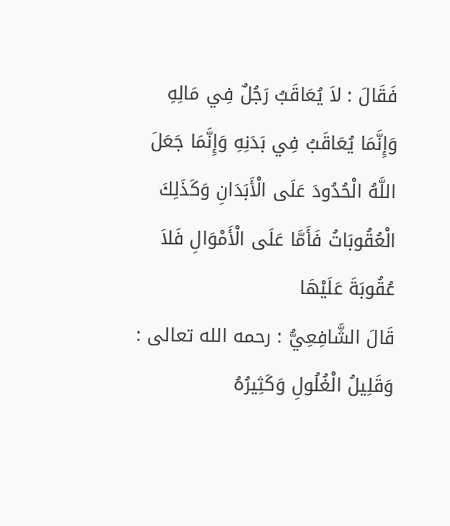فَقَالَ : لاَ يُعَاقَبُ رَجُلٌ فِي مَالِهِ وَإِنَّمَا يُعَاقَبُ فِي بَدَنِهِ وَإِنَّمَا جَعَلَ اللَّهُ الْحُدُودَ عَلَى الْأَبَدَانِ وَكَذَلِكَ الْعُقُوبَاتُ فَأَمَّا عَلَى الْأَمْوَالِ فَلاَ عُقُوبَةَ عَلَيْهَا
قَالَ الشَّافِعِيُّ : رحمه الله تعالى : وَقَلِيلُ الْغُلُولِ وَكَثِيرُهُ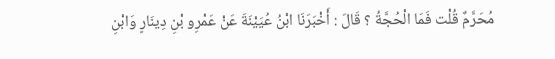مُحَرَّمٌ قُلْت فَمَا الْحُجَّةُ ؟ قَالَ : أَخْبَرَنَا ابْنُ عُيَيْنَةَ عَنْ عَمْرِو بْنِ دِينَارٍ وَابْنِ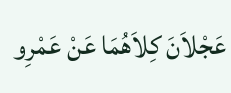عَجْلاَنَ كِلاَهُمَا عَنْ عَمْرِو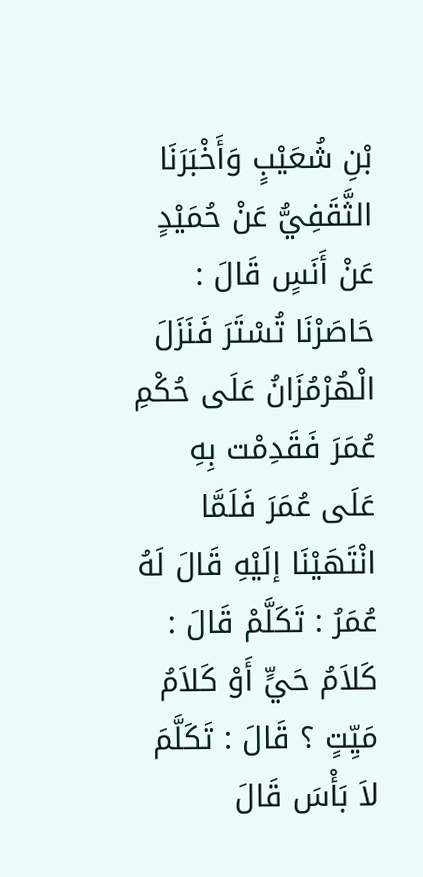بْنِ شُعَيْبٍ وَأَخْبَرَنَا الثَّقَفِيُّ عَنْ حُمَيْدٍ عَنْ أَنَسٍ قَالَ : حَاصَرْنَا تُسْتَرَ فَنَزَلَ الْهُرْمُزَانُ عَلَى حُكْمِ عُمَرَ فَقَدِمْت بِهِ عَلَى عُمَرَ فَلَمَّا انْتَهَيْنَا إلَيْهِ قَالَ لَهُ عُمَرُ : تَكَلَّمْ قَالَ : كَلاَمُ حَيٍّ أَوْ كَلاَمُ مَيِّتٍ ؟ قَالَ : تَكَلَّمَ لاَ بَأْسَ قَالَ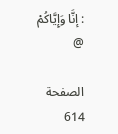: إنَّا وَإِيَّاكُمْ @

الصفحة 614